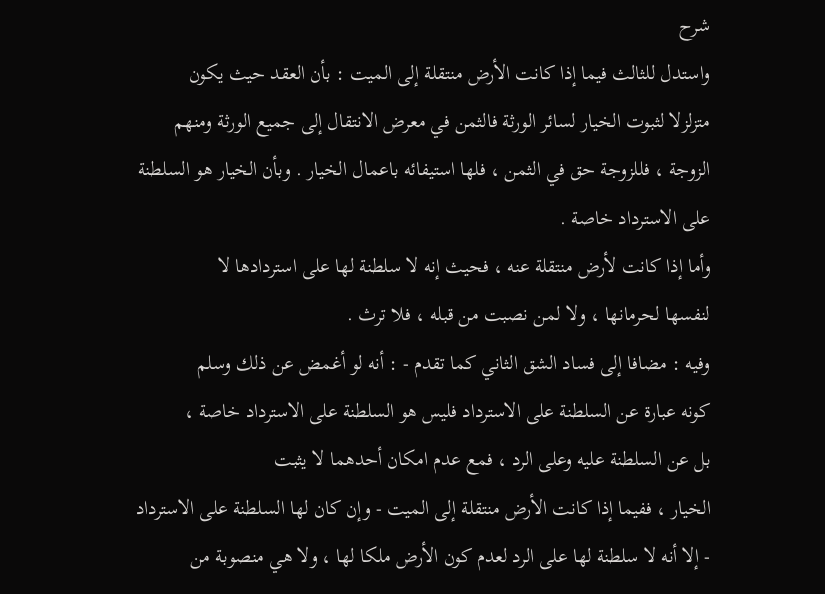شرح
واستدل للثالث فيما إذا كانت الأرض منتقلة إلى الميت : بأن العقد حيث يكون
متزلزلا لثبوت الخيار لسائر الورثة فالثمن في معرض الانتقال إلى جميع الورثة ومنهم
الزوجة ، فللزوجة حق في الثمن ، فلها استيفائه باعمال الخيار . وبأن الخيار هو السلطنة
على الاسترداد خاصة .
وأما إذا كانت لأرض منتقلة عنه ، فحيث إنه لا سلطنة لها على استردادها لا
لنفسها لحرمانها ، ولا لمن نصبت من قبله ، فلا ترث .
وفيه : مضافا إلى فساد الشق الثاني كما تقدم - : أنه لو أغمض عن ذلك وسلم
كونه عبارة عن السلطنة على الاسترداد فليس هو السلطنة على الاسترداد خاصة ،
بل عن السلطنة عليه وعلى الرد ، فمع عدم امكان أحدهما لا يثبت
الخيار ، ففيما إذا كانت الأرض منتقلة إلى الميت - وإن كان لها السلطنة على الاسترداد
- إلا أنه لا سلطنة لها على الرد لعدم كون الأرض ملكا لها ، ولا هي منصوبة من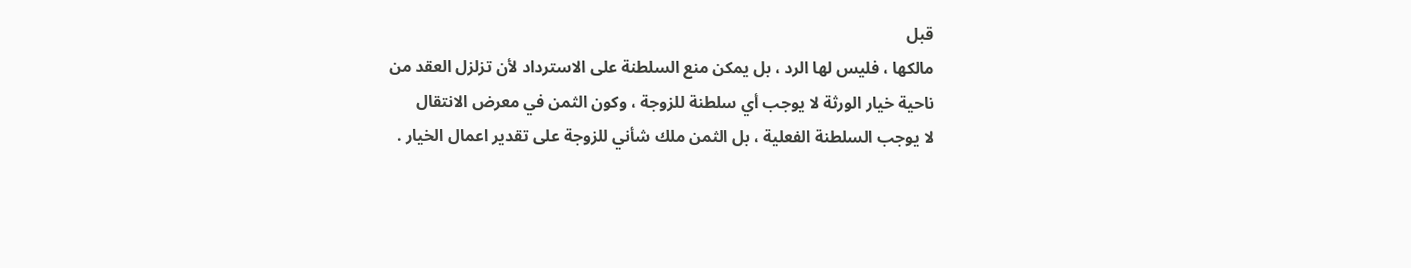قبل
مالكها ، فليس لها الرد ، بل يمكن منع السلطنة على الاسترداد لأن تزلزل العقد من
ناحية خيار الورثة لا يوجب أي سلطنة للزوجة ، وكون الثمن في معرض الانتقال
لا يوجب السلطنة الفعلية ، بل الثمن ملك شأني للزوجة على تقدير اعمال الخيار .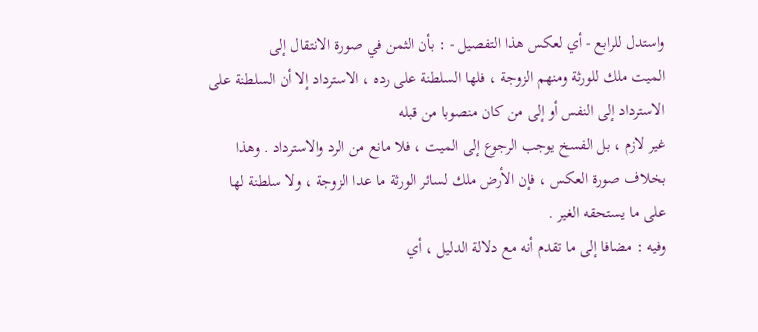واستدل للرابع - أي لعكس هذا التفصيل - : بأن الثمن في صورة الانتقال إلى
الميت ملك للورثة ومنهم الزوجة ، فلها السلطنة على رده ، الاسترداد إلا أن السلطنة على الاسترداد إلى النفس أو إلى من كان منصوبا من قبله
غير لازم ، بل الفسخ يوجب الرجوع إلى الميت ، فلا مانع من الرد والاسترداد . وهذا
بخلاف صورة العكس ، فإن الأرض ملك لسائر الورثة ما عدا الزوجة ، ولا سلطنة لها
على ما يستحقه الغير .
وفيه : مضافا إلى ما تقدم أنه مع دلالة الدليل ، أي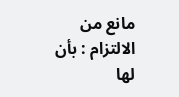مانع من الالتزام : بأن لها